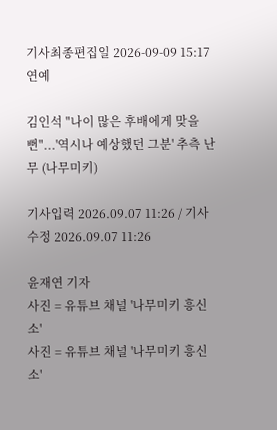기사최종편집일 2026-09-09 15:17
연예

김인석 "나이 많은 후배에게 맞을 뻔"...'역시나 예상했던 그분' 추측 난무 (나무미키)

기사입력 2026.09.07 11:26 / 기사수정 2026.09.07 11:26

윤재연 기자
사진 = 유튜브 채널 '나무미키 흥신소'
사진 = 유튜브 채널 '나무미키 흥신소'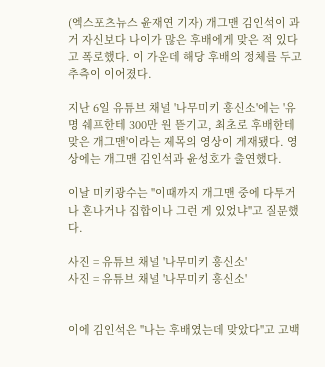(엑스포츠뉴스 윤재연 기자) 개그맨 김인석이 과거 자신보다 나이가 많은 후배에게 맞은 적 있다고 폭로했다. 이 가운데 해당 후배의 정체를 두고 추측이 이어졌다.

지난 6일 유튜브 채널 '나무미키 흥신소'에는 '유명 쉐프한테 300만 원 뜯기고, 최초로 후배한테 맞은 개그맨'이라는 제목의 영상이 게재됐다. 영상에는 개그맨 김인석과 윤성호가 출연했다.

이날 미키광수는 "이때까지 개그맨 중에 다투거나 혼나거나 집합이나 그런 게 있었냐"고 질문했다.

사진 = 유튜브 채널 '나무미키 흥신소'
사진 = 유튜브 채널 '나무미키 흥신소'


이에 김인석은 "나는 후배였는데 맞았다"고 고백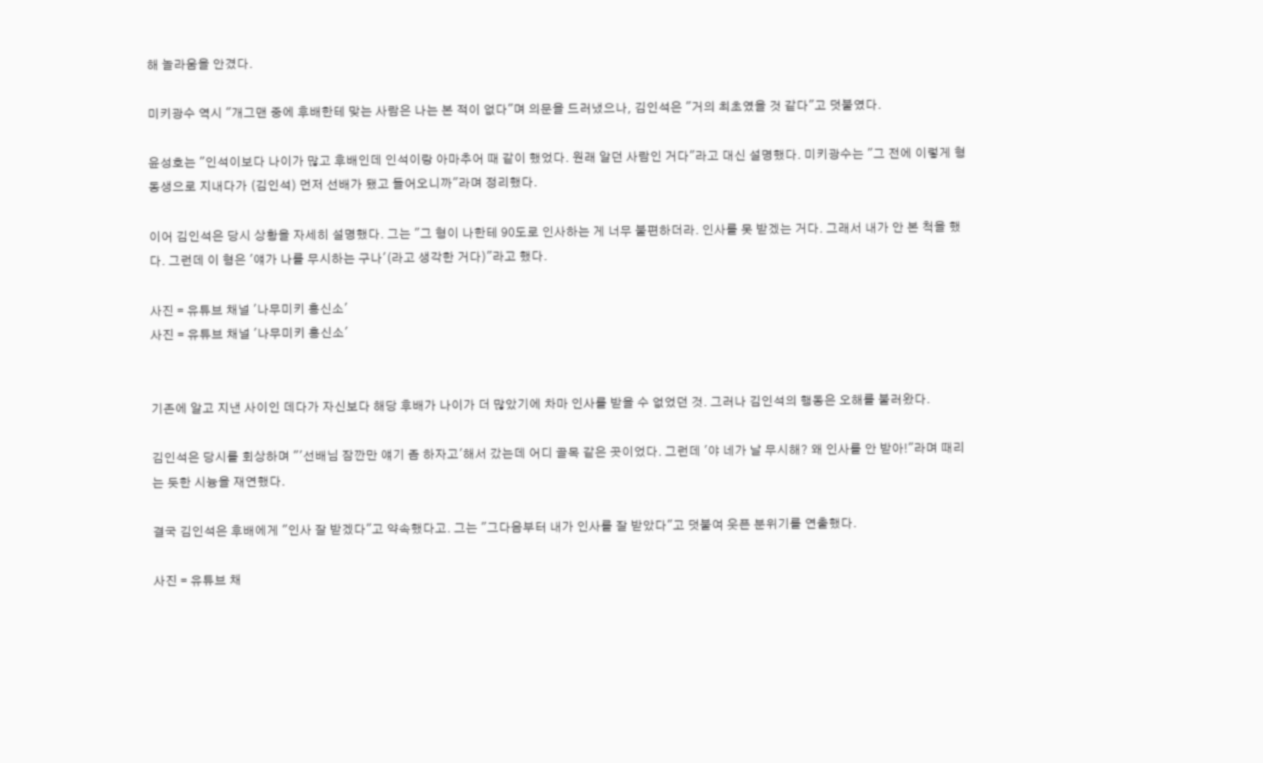해 놀라움을 안겼다.

미키광수 역시 "개그맨 중에 후배한테 맞는 사람은 나는 본 적이 없다"며 의문을 드러냈으나, 김인석은 "거의 최초였을 것 같다"고 덧붙였다.

윤성호는 "인석이보다 나이가 많고 후배인데 인석이랑 아마추어 때 같이 했었다. 원래 알던 사람인 거다"라고 대신 설명했다. 미키광수는 "그 전에 이렇게 형 동생으로 지내다가 (김인석) 먼저 선배가 됐고 들어오니까"라며 정리했다.

이어 김인석은 당시 상황을 자세히 설명했다. 그는 "그 형이 나한테 90도로 인사하는 게 너무 불편하더라. 인사를 못 받겠는 거다. 그래서 내가 안 본 척을 했다. 그런데 이 형은 '얘가 나를 무시하는 구나'(라고 생각한 거다)"라고 했다.

사진 = 유튜브 채널 '나무미키 흥신소'
사진 = 유튜브 채널 '나무미키 흥신소'


기존에 알고 지낸 사이인 데다가 자신보다 해당 후배가 나이가 더 많았기에 차마 인사를 받을 수 없었던 것. 그러나 김인석의 행동은 오해를 불러왔다.

김인석은 당시를 회상하며 "'선배님 잠깐만 얘기 좀 하자고'해서 갔는데 어디 골목 같은 곳이었다. 그런데 '야 네가 날 무시해? 왜 인사를 안 받아!"라며 때리는 듯한 시늉을 재연했다.

결국 김인석은 후배에게 "인사 잘 받겠다"고 약속했다고. 그는 "그다음부터 내가 인사를 잘 받았다"고 덧붙여 웃픈 분위기를 연출했다.

사진 = 유튜브 채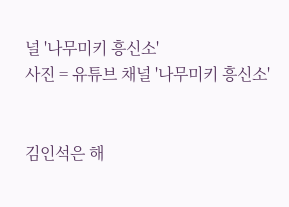널 '나무미키 흥신소'
사진 = 유튜브 채널 '나무미키 흥신소'


김인석은 해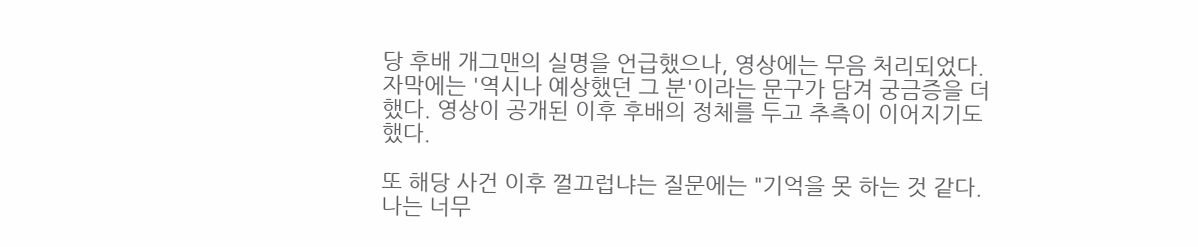당 후배 개그맨의 실명을 언급했으나, 영상에는 무음 처리되었다. 자막에는 '역시나 예상했던 그 분'이라는 문구가 담겨 궁금증을 더했다. 영상이 공개된 이후 후배의 정체를 두고 추측이 이어지기도 했다.

또 해당 사건 이후 껄끄럽냐는 질문에는 "기억을 못 하는 것 같다. 나는 너무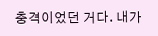충격이었던 거다. 내가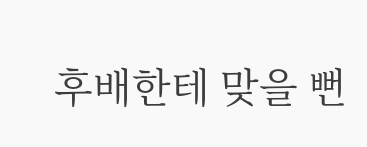후배한테 맞을 뻔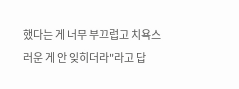했다는 게 너무 부끄럽고 치욕스러운 게 안 잊히더라"라고 답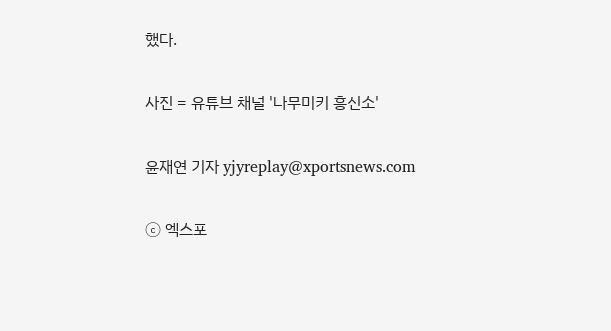했다.

사진 = 유튜브 채널 '나무미키 흥신소'

윤재연 기자 yjyreplay@xportsnews.com

ⓒ 엑스포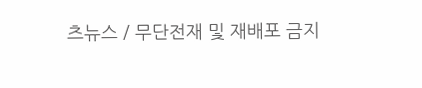츠뉴스 / 무단전재 및 재배포 금지